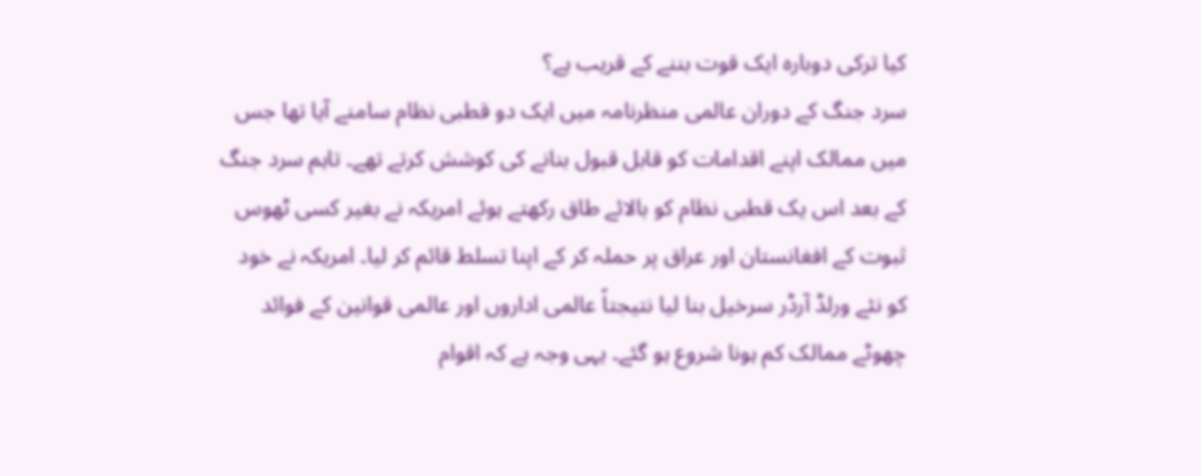کیا ترکی دوبارہ ایک قوت بننے کے قریب ہے؟
سرد جنگ کے دوران عالمی منظرنامہ میں ایک دو قطبی نظام سامنے آیا تھا جس میں ممالک اپنے اقدامات کو قابل قبول بنانے کی کوشش کرتے تھے۔ تاہم سرد جنگ کے بعد اس یک قطبی نظام کو بالائے طاق رکھتے ہوئے امریکہ نے بغیر کسی ٹھوس ثبوت کے افغانستان اور عراق پر حملہ کر کے اپنا تسلط قائم کر لیا۔ امریکہ نے خود کو نئے ورلڈ آرڈر سرخیل بنا لیا نتیجتاً عالمی اداروں اور عالمی قوانین کے فوائد چھوٹے ممالک کم ہونا شروع ہو گئے۔ یہی وجہ ہے کہ اقوام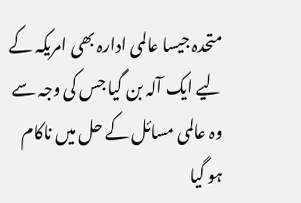متحدہ جیسا عالمی ادارہ بھی امریکہ کے لیے ایک آلہ بن گیا جس کی وجہ سے وہ عالمی مسائل کے حل میں ناکام ہو گیا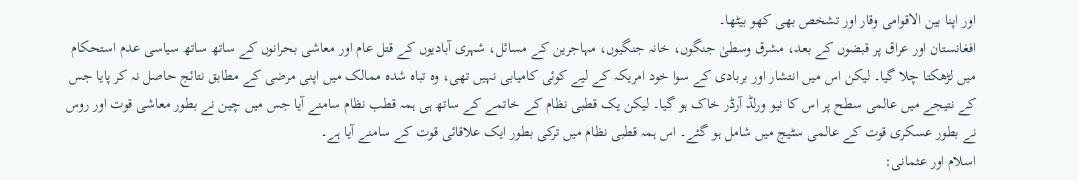اور اپنا بین الاقوامی وقار اور تشخص بھی کھو بیٹھا۔
افغانستان اور عراق پر قبضوں کے بعد، مشرق وسطیٰ جنگوں، خانہ جنگیوں، مہاجرین کے مسائل، شہری آبادیوں کے قتل عام اور معاشی بحرانوں کے ساتھ ساتھ سیاسی عدم استحکام میں لڑھکتا چلا گیا۔ لیکن اس میں انتشار اور بربادی کے سوا خود امریکہ کے لیے کوئی کامیابی نہیں تھی، وہ تباہ شدہ ممالک میں اپنی مرضی کے مطابق نتائج حاصل نہ کر پایا جس کے نتیجے میں عالمی سطح پر اس کا نیو ورلڈ آرڈر خاک ہو گیا۔ لیکن یک قطبی نظام کے خاتمے کے ساتھ ہی ہمہ قطب نظام سامنے آیا جس میں چین نے بطور معاشی قوت اور روس نے بطور عسکری قوت کے عالمی سٹیج میں شامل ہو گئے۔ اس ہمہ قطبی نظام میں ترکی بطور ایک علاقائی قوت کے سامنے آیا ہے۔
اسلام اور عثمانی: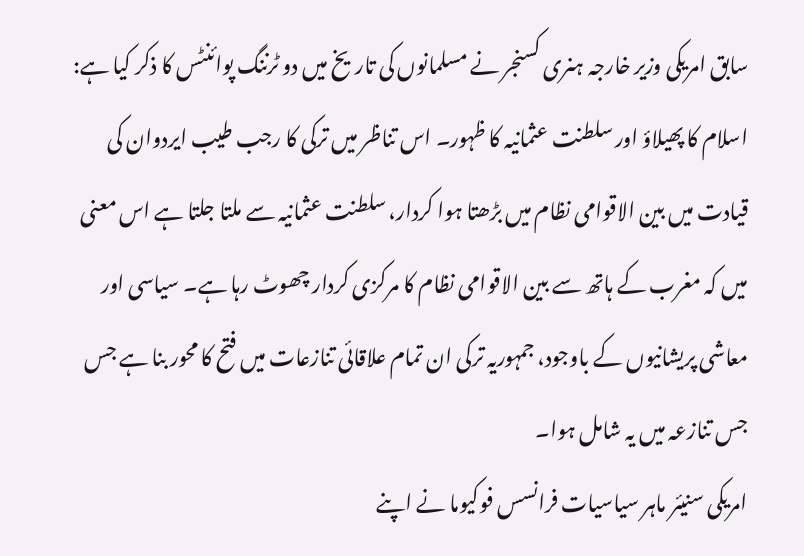سابق امریکی وزیر خارجہ ہنری کسنجر نے مسلمانوں کی تاریخ میں دو ٹرننگ پوائنٹس کا ذکر کیا ہے: اسلام کا پھیلاؤ اور سلطنت عثمانیہ کا ظہور۔ اس تناظر میں ترکی کا رجب طیب ایردوان کی قیادت میں بین الاقوامی نظام میں بڑھتا ہوا کردار، سلطنت عثمانیہ سے ملتا جلتا ہے اس معنی میں کہ مغرب کے ہاتھ سے بین الاقوامی نظام کا مرکزی کردار چھوٹ رہا ہے۔ سیاسی اور معاشی پریشانیوں کے باوجود، جمہوریہ ترکی ان تمام علاقائی تنازعات میں فتح کا محور بنا ہے جس جس تنازعہ میں یہ شامل ہوا۔
امریکی سنیئر ماہر سیاسیات فرانسس فوکیوما نے اپنے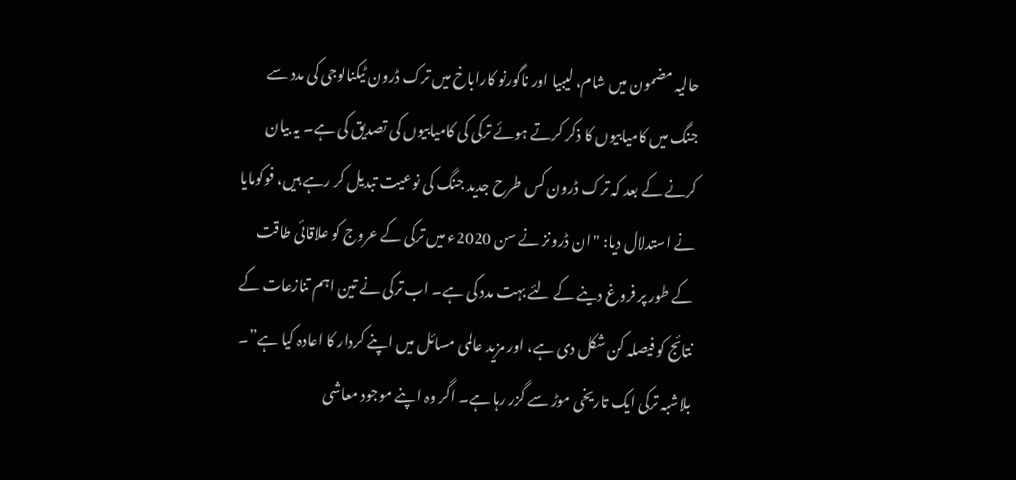حالیہ مضمون میں شام، لیبیا اور ناگورنو کاراباخ میں ترک ڈرون ٹیکنالوجی کی مدد سے جنگ میں کامیابیوں کا ذکر کرتے ہوئے ترکی کی کامیابیوں کی تصدیق کی ہے۔ یہ بیان کرنے کے بعد کہ ترک ڈرون کس طرح جدید جنگ کی نوعیت تبدیل کر رہے ہیں، فوکومایا نے استدلال دیا: "ان ڈرونز نے سن 2020ء میں ترکی کے عروج کو علاقائی طاقت کے طور پر فروغ دینے کے لئے بہت مدد کی ہے۔ اب ترکی نے تین اہم تنازعات کے نتائج کو فیصلہ کن شکل دی ہے، اور مزید عالمی مسائل میں اپنے کردار کا اعادہ کیا ہے”۔
بلاشبہ ترکی ایک تاریخی موڑ سے گزر رہا ہے۔ اگر وہ اپنے موجود معاشی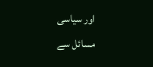اور سیاسی مسائل سے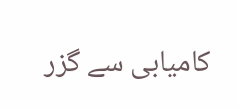کامیابی سے گزر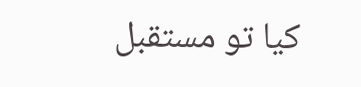کیا تو مستقبل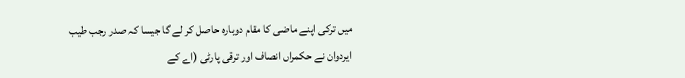میں ترکی اپنے ماضی کا مقام دوبارہ حاصل کر لے گا جیسا کہ صدر رجب طیب ایردوان نے حکمراں انصاف اور ترقی پارٹی (اے کے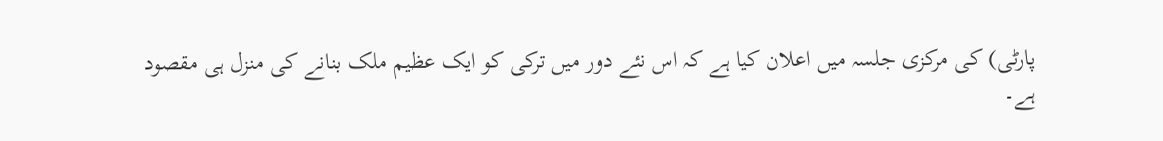پارٹی) کی مرکزی جلسہ میں اعلان کیا ہے کہ اس نئے دور میں ترکی کو ایک عظیم ملک بنانے کی منزل ہی مقصود ہے۔